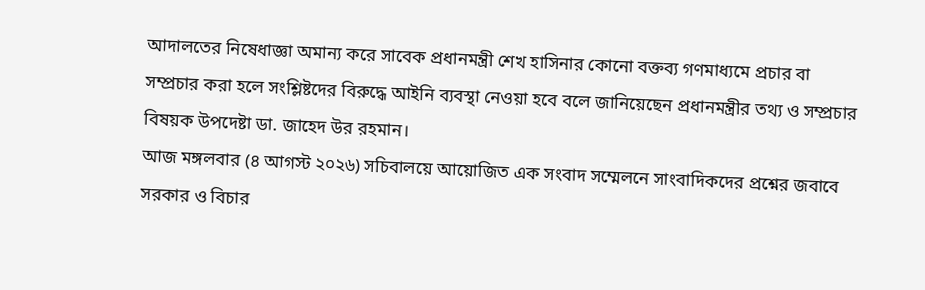আদালতের নিষেধাজ্ঞা অমান্য করে সাবেক প্রধানমন্ত্রী শেখ হাসিনার কোনো বক্তব্য গণমাধ্যমে প্রচার বা সম্প্রচার করা হলে সংশ্লিষ্টদের বিরুদ্ধে আইনি ব্যবস্থা নেওয়া হবে বলে জানিয়েছেন প্রধানমন্ত্রীর তথ্য ও সম্প্রচার বিষয়ক উপদেষ্টা ডা. জাহেদ উর রহমান।
আজ মঙ্গলবার (৪ আগস্ট ২০২৬) সচিবালয়ে আয়োজিত এক সংবাদ সম্মেলনে সাংবাদিকদের প্রশ্নের জবাবে সরকার ও বিচার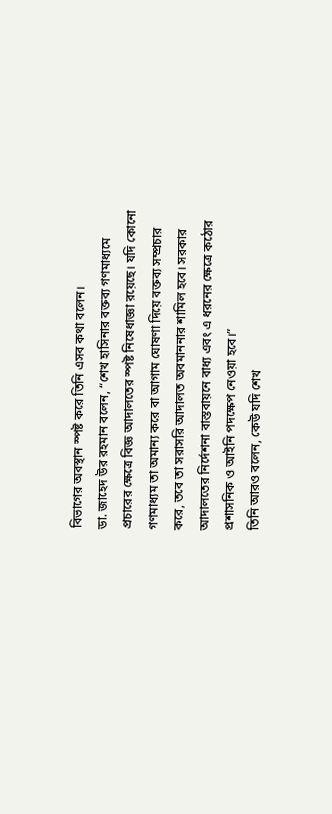বিভাগের অবস্থান স্পষ্ট করে তিনি এসব কথা বলেন।
ডা. জাহেদ উর রহমান বলেন, “শেখ হাসিনার বক্তব্য গণমাধ্যমে প্রচারের ক্ষেত্রে বিজ্ঞ আদালতের স্পষ্ট নিষেধাজ্ঞা রয়েছে। যদি কোনো গণমাধ্যম তা অমান্য করে বা আগাম ঘোষণা দিয়ে বক্তব্য সম্প্রচার করে, তবে তা সরাসরি আদালত অবমাননার শামিল হবে। সরকার আদালতের নির্দেশনা বাস্তবায়নে বাধ্য এবং এ ধরনের ক্ষেত্রে কঠোর প্রশাসনিক ও আইনি পদক্ষেপ নেওয়া হবে।”
তিনি আরও বলেন, কেউ যদি শেখ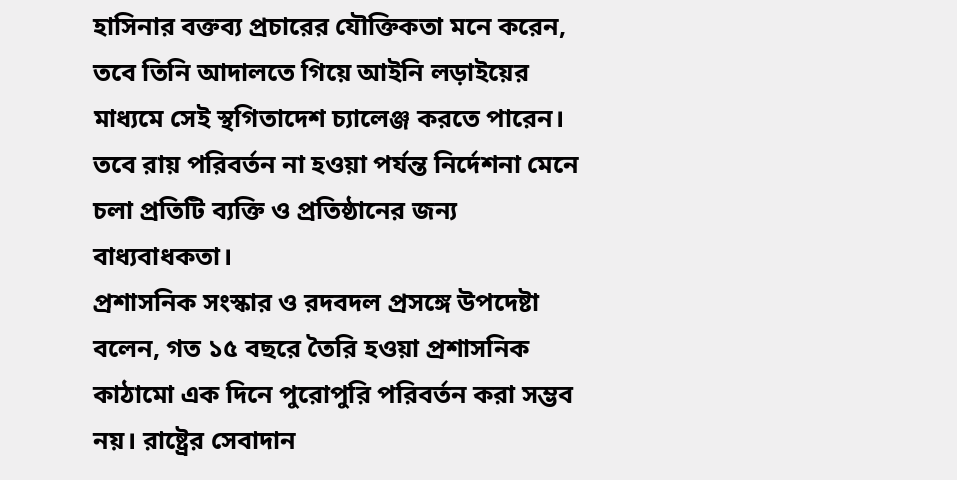হাসিনার বক্তব্য প্রচারের যৌক্তিকতা মনে করেন, তবে তিনি আদালতে গিয়ে আইনি লড়াইয়ের মাধ্যমে সেই স্থগিতাদেশ চ্যালেঞ্জ করতে পারেন। তবে রায় পরিবর্তন না হওয়া পর্যন্ত নির্দেশনা মেনে চলা প্রতিটি ব্যক্তি ও প্রতিষ্ঠানের জন্য বাধ্যবাধকতা।
প্রশাসনিক সংস্কার ও রদবদল প্রসঙ্গে উপদেষ্টা বলেন, গত ১৫ বছরে তৈরি হওয়া প্রশাসনিক কাঠামো এক দিনে পুরোপুরি পরিবর্তন করা সম্ভব নয়। রাষ্ট্রের সেবাদান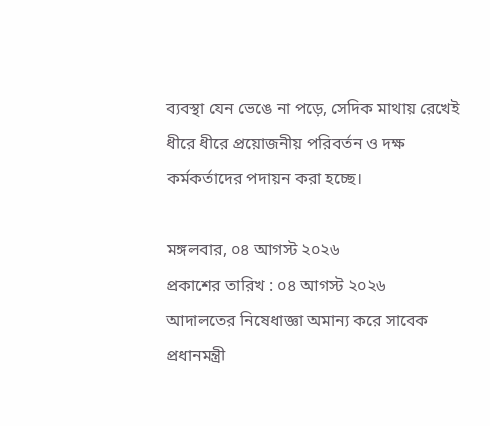ব্যবস্থা যেন ভেঙে না পড়ে, সেদিক মাথায় রেখেই ধীরে ধীরে প্রয়োজনীয় পরিবর্তন ও দক্ষ কর্মকর্তাদের পদায়ন করা হচ্ছে।

মঙ্গলবার, ০৪ আগস্ট ২০২৬
প্রকাশের তারিখ : ০৪ আগস্ট ২০২৬
আদালতের নিষেধাজ্ঞা অমান্য করে সাবেক প্রধানমন্ত্রী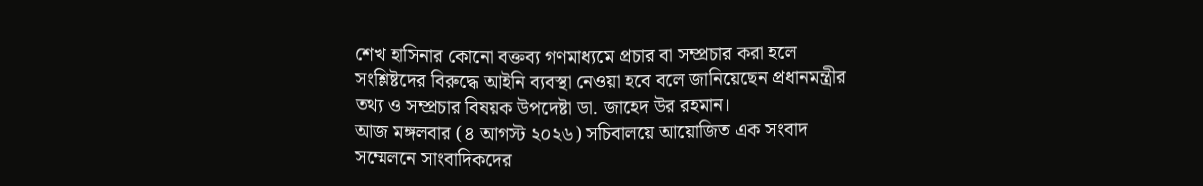শেখ হাসিনার কোনো বক্তব্য গণমাধ্যমে প্রচার বা সম্প্রচার করা হলে সংশ্লিষ্টদের বিরুদ্ধে আইনি ব্যবস্থা নেওয়া হবে বলে জানিয়েছেন প্রধানমন্ত্রীর তথ্য ও সম্প্রচার বিষয়ক উপদেষ্টা ডা. জাহেদ উর রহমান।
আজ মঙ্গলবার (৪ আগস্ট ২০২৬) সচিবালয়ে আয়োজিত এক সংবাদ সম্মেলনে সাংবাদিকদের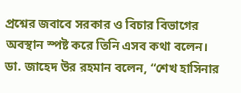প্রশ্নের জবাবে সরকার ও বিচার বিভাগের অবস্থান স্পষ্ট করে তিনি এসব কথা বলেন।
ডা. জাহেদ উর রহমান বলেন, “শেখ হাসিনার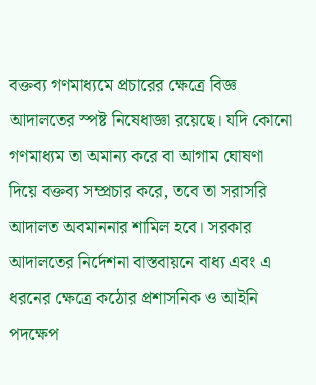বক্তব্য গণমাধ্যমে প্রচারের ক্ষেত্রে বিজ্ঞ আদালতের স্পষ্ট নিষেধাজ্ঞা রয়েছে। যদি কোনো গণমাধ্যম তা অমান্য করে বা আগাম ঘোষণা দিয়ে বক্তব্য সম্প্রচার করে, তবে তা সরাসরি আদালত অবমাননার শামিল হবে। সরকার আদালতের নির্দেশনা বাস্তবায়নে বাধ্য এবং এ ধরনের ক্ষেত্রে কঠোর প্রশাসনিক ও আইনি পদক্ষেপ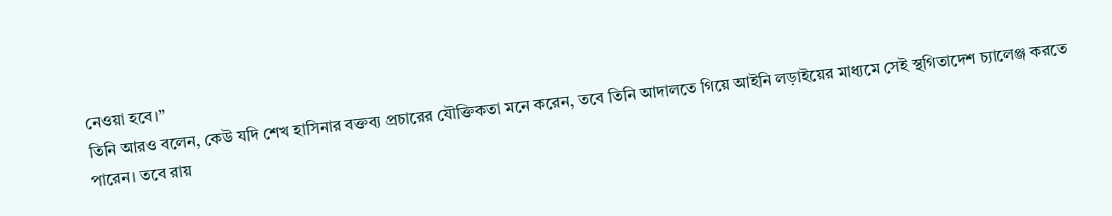নেওয়া হবে।”
তিনি আরও বলেন, কেউ যদি শেখ হাসিনার বক্তব্য প্রচারের যৌক্তিকতা মনে করেন, তবে তিনি আদালতে গিয়ে আইনি লড়াইয়ের মাধ্যমে সেই স্থগিতাদেশ চ্যালেঞ্জ করতে পারেন। তবে রায়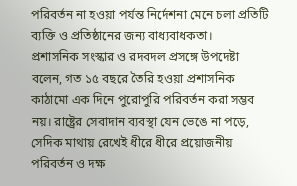পরিবর্তন না হওয়া পর্যন্ত নির্দেশনা মেনে চলা প্রতিটি ব্যক্তি ও প্রতিষ্ঠানের জন্য বাধ্যবাধকতা।
প্রশাসনিক সংস্কার ও রদবদল প্রসঙ্গে উপদেষ্টা বলেন, গত ১৫ বছরে তৈরি হওয়া প্রশাসনিক কাঠামো এক দিনে পুরোপুরি পরিবর্তন করা সম্ভব নয়। রাষ্ট্রের সেবাদান ব্যবস্থা যেন ভেঙে না পড়ে, সেদিক মাথায় রেখেই ধীরে ধীরে প্রয়োজনীয় পরিবর্তন ও দক্ষ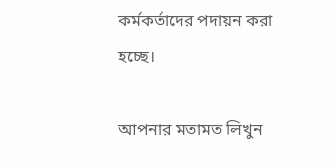কর্মকর্তাদের পদায়ন করা হচ্ছে।

আপনার মতামত লিখুন